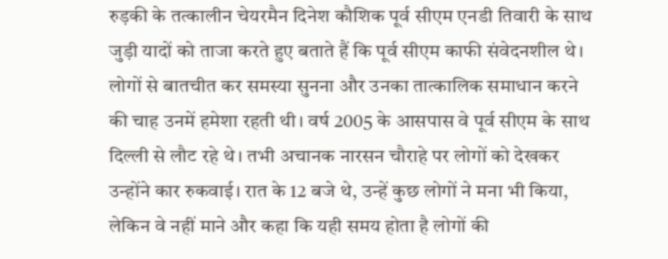रुड़की के तत्कालीन चेयरमैन दिनेश कौशिक पूर्व सीएम एनडी तिवारी के साथ जुड़ी यादों को ताजा करते हुए बताते हैं कि पूर्व सीएम काफी संवेदनशील थे।
लोगों से बातचीत कर समस्या सुनना और उनका तात्कालिक समाधान करने की चाह उनमें हमेशा रहती थी। वर्ष 2005 के आसपास वे पूर्व सीएम के साथ दिल्ली से लौट रहे थे। तभी अचानक नारसन चौराहे पर लोगों को देखकर उन्होंने कार रुकवाई। रात के 12 बजे थे, उन्हें कुछ लोगों ने मना भी किया, लेकिन वे नहीं माने और कहा कि यही समय होता है लोगों की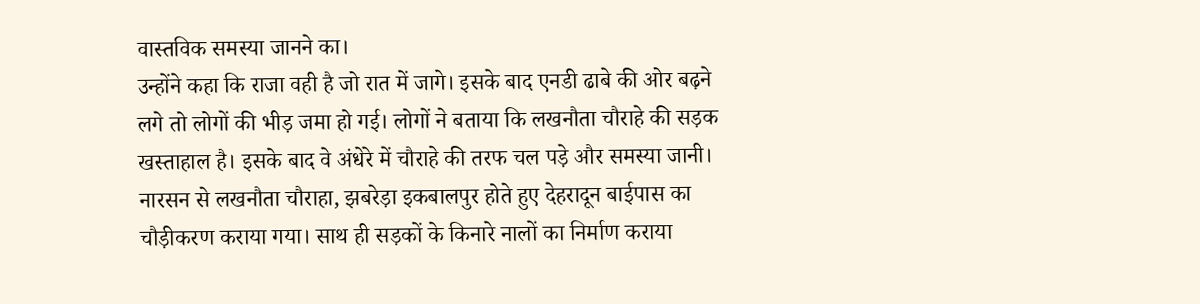वास्तविक समस्या जानने का।
उन्होंने कहा कि राजा वही है जो रात में जागे। इसके बाद एनडी ढाबे की ओर बढ़ने लगे तो लोगों की भीड़ जमा हो गई। लोगों ने बताया कि लखनौता चौराहे की सड़क खस्ताहाल है। इसके बाद वे अंधेरे में चौराहे की तरफ चल पड़े और समस्या जानी। नारसन से लखनौता चौराहा, झबरेड़ा इकबालपुर होते हुए देहरादून बाईपास का चौड़ीकरण कराया गया। साथ ही सड़कों के किनारे नालों का निर्माण कराया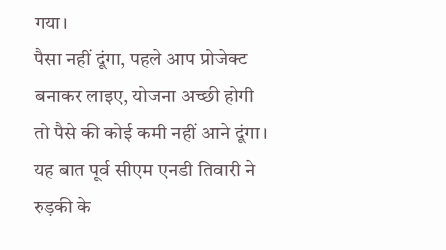गया।
पैसा नहीं दूंगा, पहले आप प्रोजेक्ट बनाकर लाइए, योजना अच्छी होगी तो पैसे की कोई कमी नहीं आने दूंगा। यह बात पूर्व सीएम एनडी तिवारी ने रुड़की के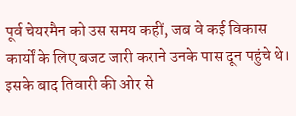पूर्व चेयरमैन को उस समय कहीं, जब वे कई विकास कार्यों के लिए बजट जारी कराने उनके पास दून पहुंचे थे। इसके बाद तिवारी की ओर से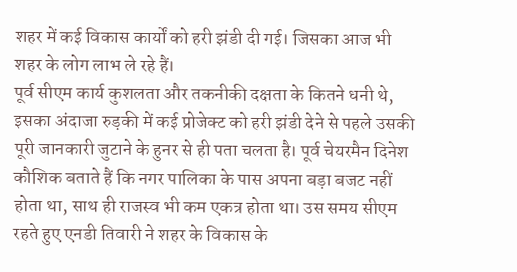शहर में कई विकास कार्यों को हरी झंडी दी गई। जिसका आज भी शहर के लोग लाभ ले रहे हैं।
पूर्व सीएम कार्य कुशलता और तकनीकी दक्षता के कितने धनी थे, इसका अंदाजा रुड़की में कई प्रोजेक्ट को हरी झंडी देने से पहले उसकी पूरी जानकारी जुटाने के हुनर से ही पता चलता है। पूर्व चेयरमैन दिनेश कौशिक बताते हैं कि नगर पालिका के पास अपना बड़ा बजट नहीं होता था, साथ ही राजस्व भी कम एकत्र होता था। उस समय सीएम रहते हुए एनडी तिवारी ने शहर के विकास के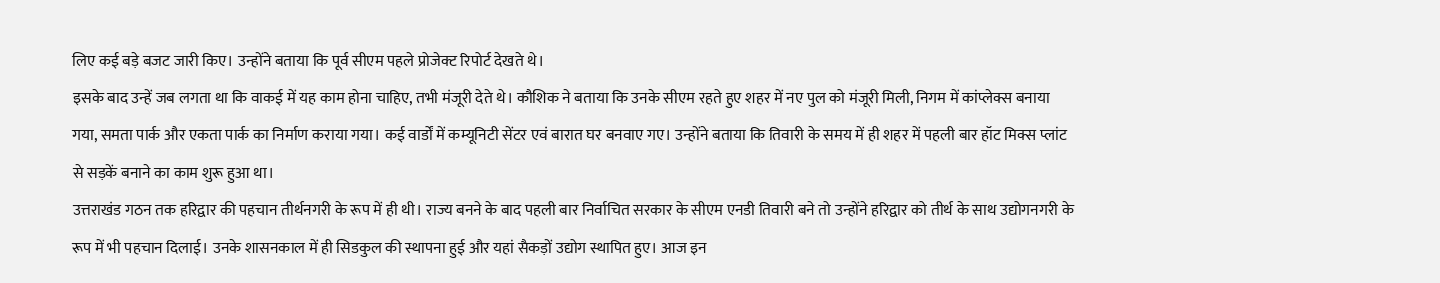लिए कई बड़े बजट जारी किए। उन्होंने बताया कि पूर्व सीएम पहले प्रोजेक्ट रिपोर्ट देखते थे।
इसके बाद उन्हें जब लगता था कि वाकई में यह काम होना चाहिए, तभी मंजूरी देते थे। कौशिक ने बताया कि उनके सीएम रहते हुए शहर में नए पुल को मंजूरी मिली, निगम में कांप्लेक्स बनाया गया, समता पार्क और एकता पार्क का निर्माण कराया गया। कई वार्डों में कम्यूनिटी सेंटर एवं बारात घर बनवाए गए। उन्होंने बताया कि तिवारी के समय में ही शहर में पहली बार हॉट मिक्स प्लांट से सड़कें बनाने का काम शुरू हुआ था।
उत्तराखंड गठन तक हरिद्वार की पहचान तीर्थनगरी के रूप में ही थी। राज्य बनने के बाद पहली बार निर्वाचित सरकार के सीएम एनडी तिवारी बने तो उन्होंने हरिद्वार को तीर्थ के साथ उद्योगनगरी के रूप में भी पहचान दिलाई। उनके शासनकाल में ही सिडकुल की स्थापना हुई और यहां सैकड़ों उद्योग स्थापित हुए। आज इन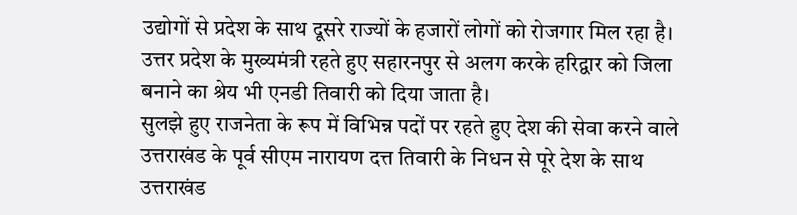उद्योगों से प्रदेश के साथ दूसरे राज्यों के हजारों लोगों को रोजगार मिल रहा है। उत्तर प्रदेश के मुख्यमंत्री रहते हुए सहारनपुर से अलग करके हरिद्वार को जिला बनाने का श्रेय भी एनडी तिवारी को दिया जाता है।
सुलझे हुए राजनेता के रूप में विभिन्न पदों पर रहते हुए देश की सेवा करने वाले उत्तराखंड के पूर्व सीएम नारायण दत्त तिवारी के निधन से पूरे देश के साथ उत्तराखंड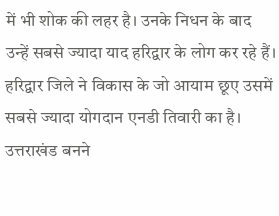में भी शोक की लहर है। उनके निधन के बाद उन्हें सबसे ज्यादा याद हरिद्वार के लोग कर रहे हैं। हरिद्वार जिले ने विकास के जो आयाम छूए उसमें सबसे ज्यादा योगदान एनडी तिवारी का है। उत्तराखंड बनने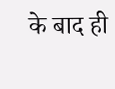के बाद ही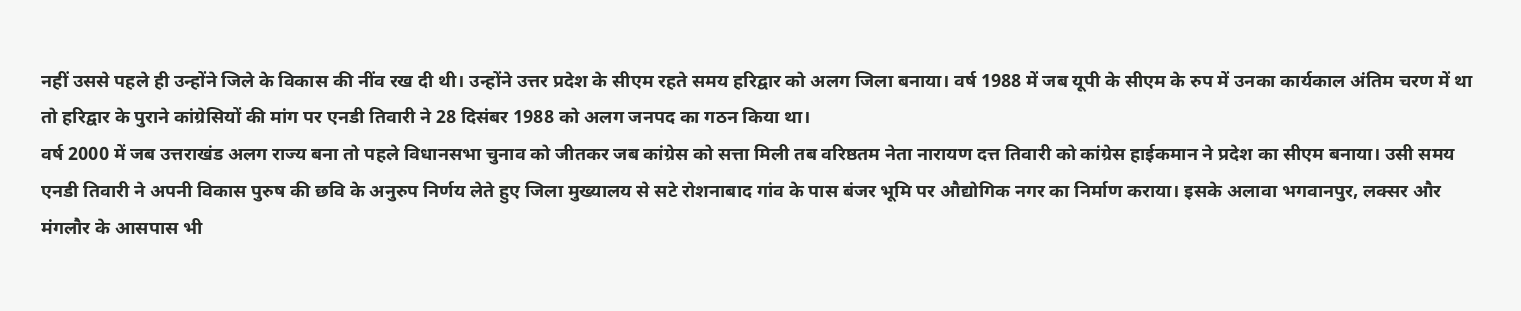नहीं उससे पहले ही उन्होंने जिले के विकास की नींव रख दी थी। उन्होंने उत्तर प्रदेश के सीएम रहते समय हरिद्वार को अलग जिला बनाया। वर्ष 1988 में जब यूपी के सीएम के रुप में उनका कार्यकाल अंतिम चरण में था तो हरिद्वार के पुराने कांग्रेसियों की मांग पर एनडी तिवारी ने 28 दिसंबर 1988 को अलग जनपद का गठन किया था।
वर्ष 2000 में जब उत्तराखंड अलग राज्य बना तो पहले विधानसभा चुनाव को जीतकर जब कांग्रेस को सत्ता मिली तब वरिष्ठतम नेता नारायण दत्त तिवारी को कांग्रेस हाईकमान ने प्रदेश का सीएम बनाया। उसी समय एनडी तिवारी ने अपनी विकास पुरुष की छवि के अनुरुप निर्णय लेते हुए जिला मुख्यालय से सटे रोशनाबाद गांव के पास बंजर भूमि पर औद्योगिक नगर का निर्माण कराया। इसके अलावा भगवानपुर, लक्सर और मंगलौर के आसपास भी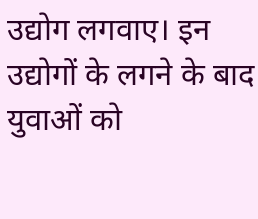उद्योग लगवाए। इन उद्योगों के लगने के बाद युवाओं को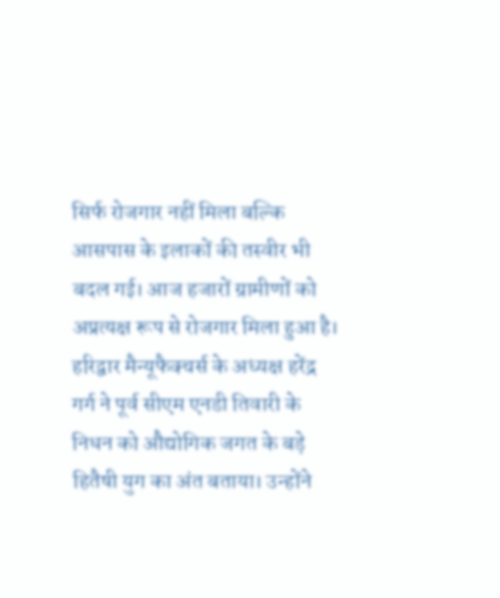सिर्फ रोजगार नहीं मिला बल्कि आसपास के इलाकों की तस्वीर भी बदल गई। आज हजारों ग्रामीणों को अप्रत्यक्ष रूप से रोजगार मिला हुआ है। हरिद्वार मैन्यूफैक्चर्स के अध्यक्ष हरेंद्र गर्ग ने पूर्व सीएम एनडी तिवारी के निधन को औद्योगिक जगत के बड़े हितैषी युग का अंत बताया। उन्होंने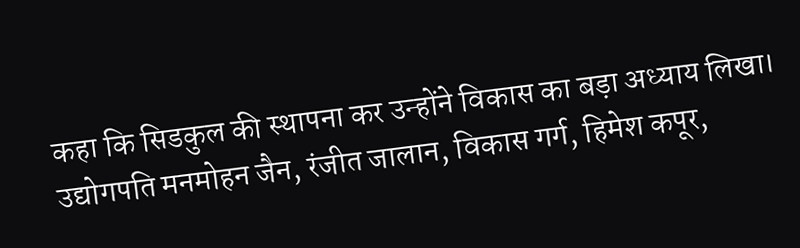कहा कि सिडकुल की स्थापना कर उन्होंने विकास का बड़ा अध्याय लिखा। उद्योगपति मनमोहन जैन, रंजीत जालान, विकास गर्ग, हिमेश कपूर,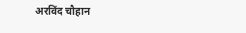अरविंद चौहान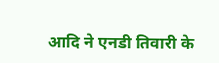आदि ने एनडी तिवारी के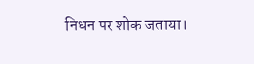निधन पर शोक जताया।